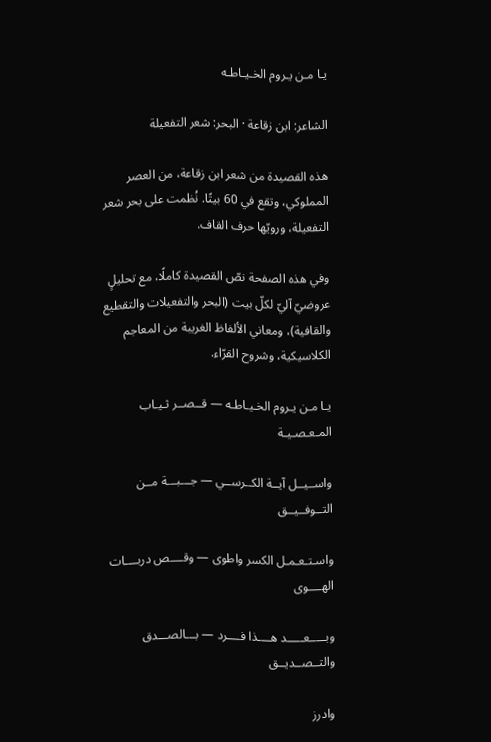يـا مـن يـروم الخـيـاطـه

الشاعر: ابن زقاعة · البحر: شعر التفعيلة

هذه القصيدة من شعر ابن زقاعة، من العصر المملوكي، وتقع في 60 بيتًا. نُظمت على بحر شعر التفعيلة، ورويّها حرف القاف.

وفي هذه الصفحة نصّ القصيدة كاملًا، مع تحليلٍ عروضيّ آليّ لكلّ بيت (البحر والتفعيلات والتقطيع والقافية)، ومعاني الألفاظ الغريبة من المعاجم الكلاسيكية، وشروح القرّاء.

يـا مـن يـروم الخـيـاطـه — قــصــر ثـيـاب المـعـصـيـة

واســيــل آيــة الكــرســي — جـــبـــة مــن التــوفــيــق

واسـتـعـمـل الكسر واطوى — وقــــص دربــــات الهــــوى

وبـــــعـــــد هــــذا فــــرد — بـــالصـــدق والتــصــديــق

وادرز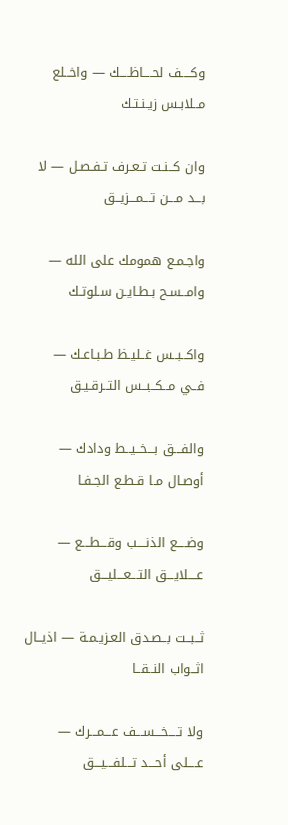وكــــف لحــــاظــــك — واخــلع مــلابـس زيـنـتـك

وان كــنـت تـعـرف تـفـصـل — لا بـــد مـــن تـــمـــزيــق

واجـمـع همومك على الله — وامــسـح بـطـايـن سـلوتـك

واكــبــس غــليـظ طـبـاعـك — فــي مــكــبــس التــرقـيـق

والفـــق بـــخــيــط ودادك — أوصـال مـا قـطـع الجـفـا

وضــــع الذنــــب وقـــطـــع — عــــلايـــق التـــعـــليـــق

ثــبــت بــصـدق العـزيـمـة — اذيــال اثــواب النــقــا

ولا تــــخـــســـف عـــمـــرك — عــــلى أحـــد تـــلفـــيـــق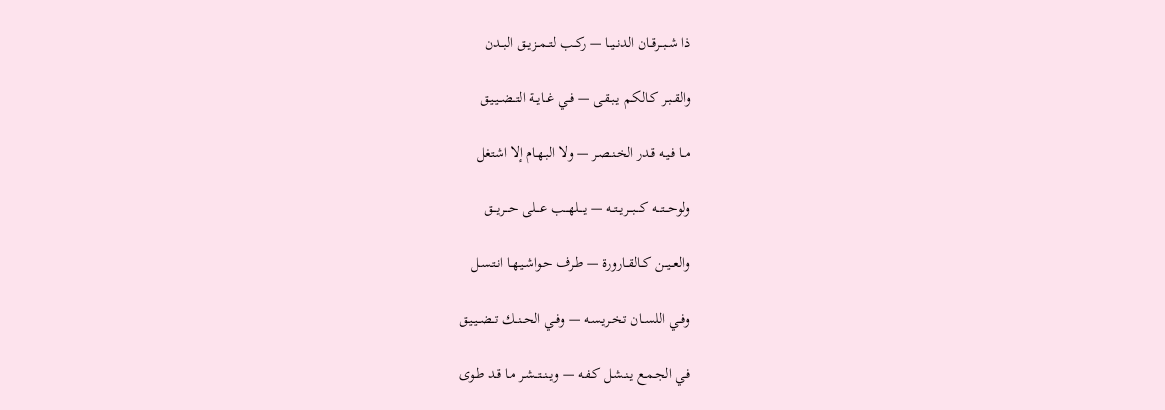ذا شــبــرقــان الدنــيــا — ركــب لتــمــزيــق البــدن

والقــبـر كـالكـم يـبـقـى — فــي غــايــة التــضــيـيـق

مــا فـيـه قـدر الخـنـصـر — ولا البـهـام إلا اشتغل

ولوحـــتـــه كـــبـــريــتــه — يــــلهـــب عـــلى حـــريـــق

والعــيــن كــالقــارورة — طـرف حـواشـيـهـا انـتـسـل

وفــي اللســان تـخـريـسـه — وفــي الحــنــك تــضــيـيـق

فـي الجـمـع يـنـشـل كـفـه — ويــنــتــشـر مـا قـد طـوى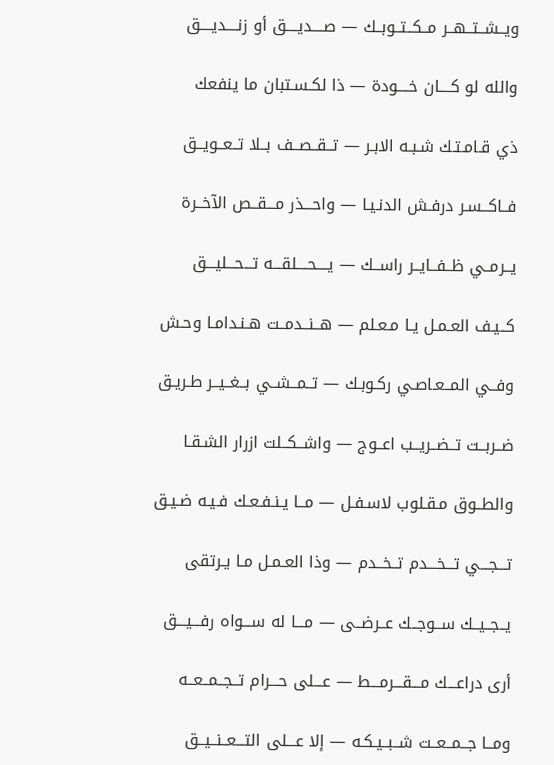ويــشــتــهــر مــكــتــوبــك — صــــديــــق أو زنــــديــــق

والله لو كــــان خــــودة — ذا لكـسـتبان ما ينفعك

ذي قـامـتـك شـبـه الابـر — تــقــصــف بــلا تــعــويــق

فــاكــسـر درفـش الدنـيـا — واحـــذر مـــقــص الآخــرة

يــرمــي ظــفــايــر راســك — يــــحــــلقـــه تـــحـــليـــق

كــيـف العـمـل يـا مـعـلم — هــنــدمــت هـنـدامـا وحـش

وفــي المــعـاصـي ركـوبـك — تــمــشــي بــغــيــر طـريـق

ضــربــت تــضــريــب اعــوج — واشــكــلت ازرار الشـقـا

والطــوق مـقـلوب لاسـفـل — مــا يـنـفـعـك فـيـه ضـيـق

تـــجـــي تـــخـــدم تــخــدم — وذا العـمـل مـا يـرتقى

يــجــيــك ســوجــك عــرضــى — مـــا له ســـواه رفـــيـــق

أرى دراعـــك مـــقـــرمـــط — عـــلى حـــرام تــجــمــعــه

ومــا جــمــعــت شــبــيـكـه — إلا عـــلى التـــعــنــيــق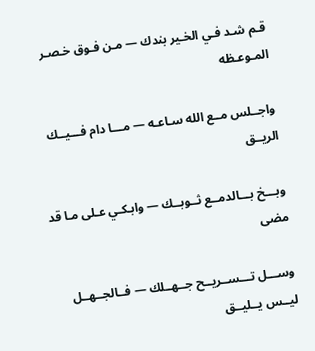قـم شـد فـي الخـير بندك — مـن فـوق خـصـر المـوعـظه

واجــلس مــع الله سـاعـه — مـــا دام فـــيــك الريــق

وبـــخ بـــالدمــع ثــوبــك — وابـكـي عـلى مـا قد مضى

وســـل تـــســريــح جــهــلك — فــالجــهــل ليــس يــليــق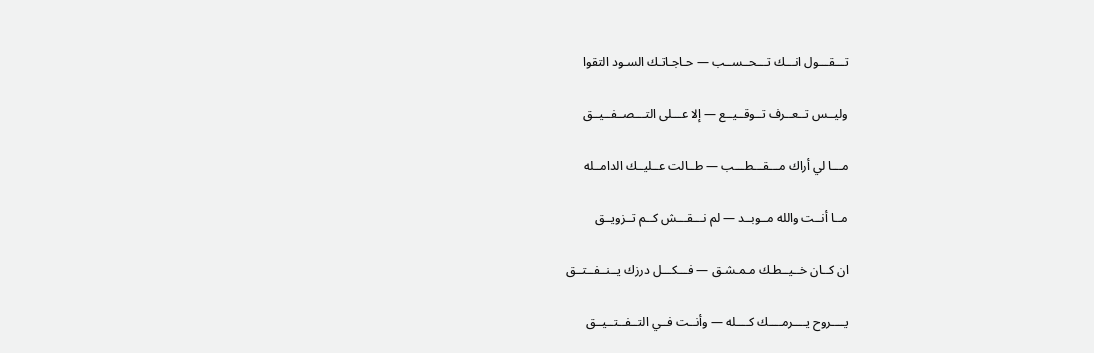تـــقـــول انـــك تـــحــســب — حـاجـاتـك السـود التقوا

وليــس تــعــرف تــوقــيــع — إلا عـــلى التـــصــفــيــق

مـــا لي أراك مـــقـــطـــب — طــالت عــليــك الدامــله

مــا أنــت والله مــوبــد — لم نـــقـــش كــم تــزويــق

ان كــان خــيــطـك مـمـشـق — فـــكـــل درزك يــنــفــتــق

يــــروح يــــرمــــك كــــله — وأنــت فــي التــفــتــيــق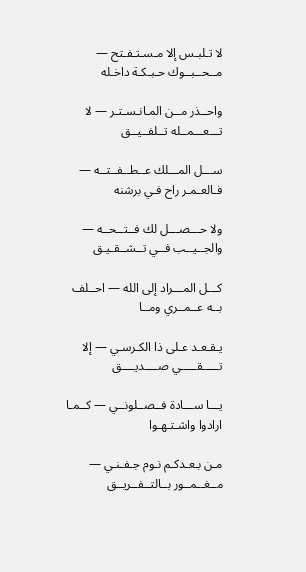لا تـلبـس إلا مـسـتـفـتح — مــحــبــوك حـبـكـة داخـله

واحــذر مــن المـانـسـتـر — لا تـــعـــمــله تــلفــيــق

ســـل المـــلك عــطــفــتــه — فـالعـمـر راح فـي برشنه

ولا حـــصـــل لك فــتــحــه — والجــيــب فــي تــشــقـيـق

كـــل المـــراد إلى الله — احــلف بــه عــمــري ومــا

يـقـعـد عـلى ذا الكـرسـي — إلا تـــــقـــــي صــــديــــق

يـــا ســـادة فــصــلونــي — كــمـا ارادوا واشـتـهـوا

مـن بـعـدكـم نـوم جـفـنـي — مــغــمــور بــالتــفــريــق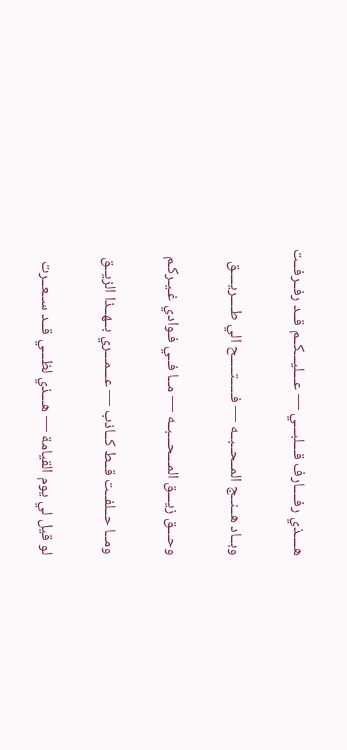هــــذي رفــــارف قـــلبـــي — عـــليـــكــم قــد رفــرفــت

وبــاد هــنــج المــحــبــه — فـــــتـــــح الي طــــريــــق

وحـــق زيـــق المـــحـــبــه — مــا فــي فـوادي غـيـركـم

ومــا حــلفــت قــط كــاذب — عـــمـــري بــهــذا الزيــق

لو قيل لي يوم القيامة — هـــذي لظـــي قــد ســعــرت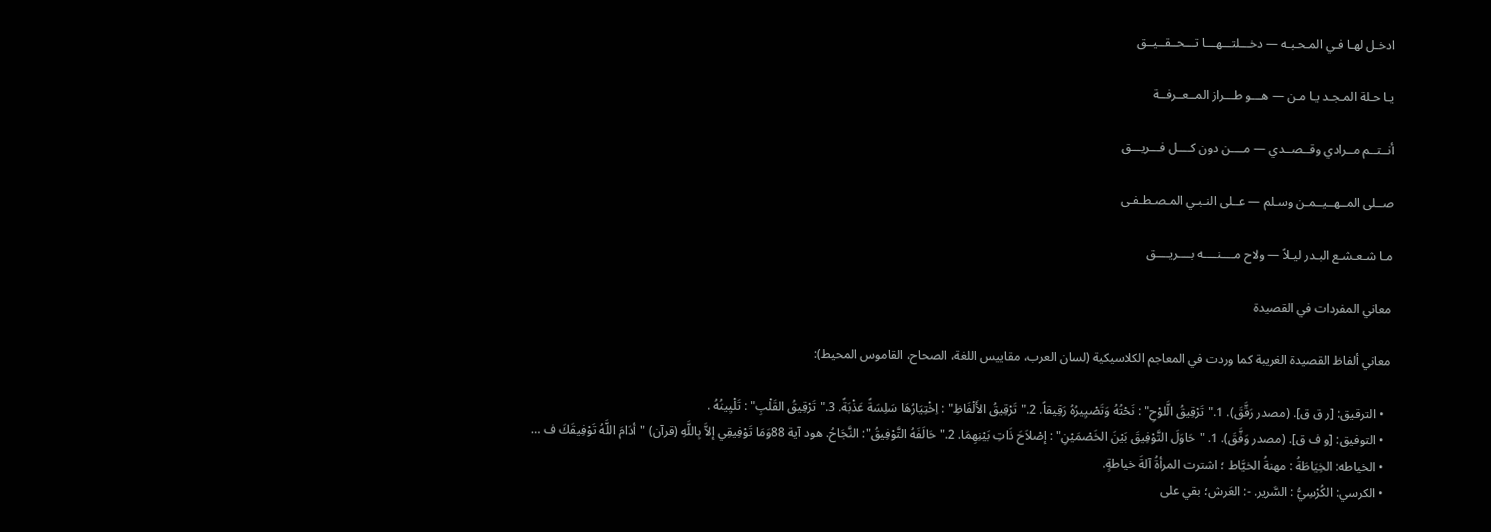ادخـل لهـا فـي المـحـبـه — دخـــلتـــهـــا تـــحــقــيــق

يـا حـلة المـجـد يـا مـن — هـــو طـــراز المــعــرفــة

أنــتــم مــرادي وقــصــدي — مــــن دون كــــل فـــريـــق

صــلى المــهــيــمـن وسـلم — عــلى النـبـي المـصـطـفـى

مـا شـعـشـع البـدر ليـلاً — ولاح مــــنــــه بــــريــــق

معاني المفردات في القصيدة

معاني ألفاظ القصيدة الغريبة كما وردت في المعاجم الكلاسيكية (لسان العرب، مقاييس اللغة، الصحاح، القاموس المحيط):

  • الترقيق: [ر ق ق]. (مصدر رَقَّقَ). 1."تَرْقِيقُ الَّلوْحِ" : نَحْتُهُ وَتَصْيِيرُهُ رَقِيقاً. 2."تَرْقِيقُ الأَلْفَاظِ" : اِخْتِيَارُهَا سَلِسَةً عَذْبَةً. 3."تَرْقِيقُ القَلْبِ" : تَلْيِينُهُ .
  • التوفيق: [و ف ق]. (مصدر وَفَّقَ). 1. "حَاوَلَ التَّوْفِيقَ بَيْنَ الخَصْمَيْنِ" : إصْلاَحَ ذَاتِ بَيْنِهِمَا. 2."حَالَفَهُ التَّوْفِيقُ": النَّجَاحُ. هود آية 88وَمَا تَوْفِيقِي إلاَّ بِاللَّهِ (قرآن) "أدَامَ اللَّهُ تَوْفِيقَكَ ف …
  • الخياطه: الخِيَاطَةُ : مهنةُ الخيَّاط ؛ اشترت المرأةُ آلةَ خياطةٍ.
  • الكرسي: الكُرْسِيُّ : السَّرير. -: العَرش؛ بقي على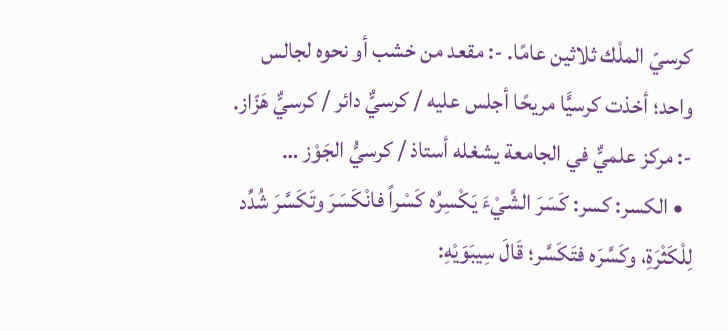كرسيّ الملْك ثلاثين عامًا. -: مقعد من خشب أو نحوه لجالس واحد؛ أخذت كرسيًّا مريحًا أجلس عليه / كرسيٌّ دائر / كرسيٌّ هَزّاز. -: مركز علميٌّ في الجامعة يشغله أستاذ / كرسيُّ الجَوْز …
  • الكسر: كسر: كَسَرَ الشَّيْءَ يَكْسِرُه كَسْراً فانْكَسَرَ وتَكَسَّرَ شُدِّد لِلْكَثْرَةِ، وكَسَّرَه فتَكَسَّر؛ قَالَ سِيبَوَيْهِ: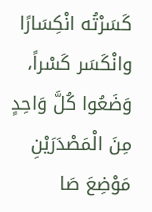كَسَرْتُه انْكِسَارًا وانْكَسَر كَسْراً، وَضَعُوا كُلَّ وَاحِدٍ مِنَ الْمَصْدَرَيْنِ مَوْضِعَ صَا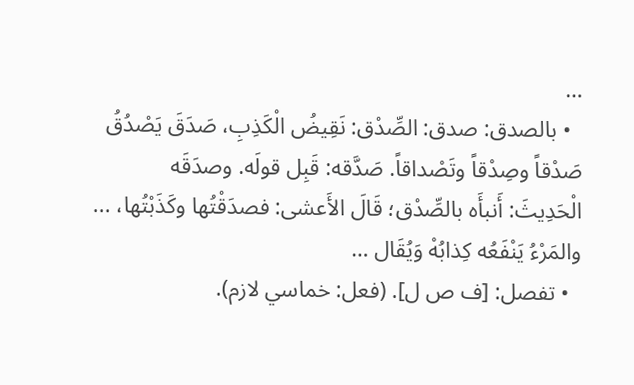…
  • بالصدق: صدق: الصِّدْق: نَقِيضُ الْكَذِبِ، صَدَقَ يَصْدُقُ صَدْقاً وصِدْقاً وتَصْداقاً. صَدَّقه: قَبِل قولَه. وصدَقَه الْحَدِيثَ: أَنبأَه بالصِّدْق؛ قَالَ الأَعشى: فصدَقْتُها وكَذَبْتُها، ... والمَرْءُ يَنْفَعُه كِذابُهْ وَيُقَال …
  • تفصل: [ف ص ل]. (فعل: خماسي لازم).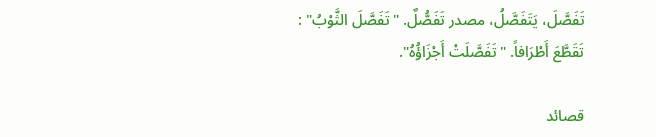تَفَصَّلَ، يَتَفَصَّلُ، مصدر تَفَصُّلٌ. "تَفَصَّلَ الثَّوْبُ" : تَقَطَّعَ أَطْرَافاً. "تَفَصَّلَتْ أَجْزَاؤُهُ".

قصائد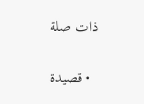ذات صلة

  • قصيدة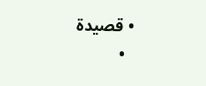• قصيدة
  •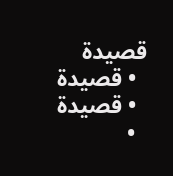قصيدة
  • قصيدة
  • قصيدة
  •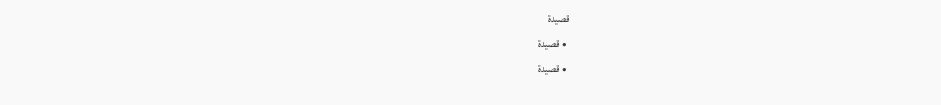قصيدة
  • قصيدة
  • قصيدة